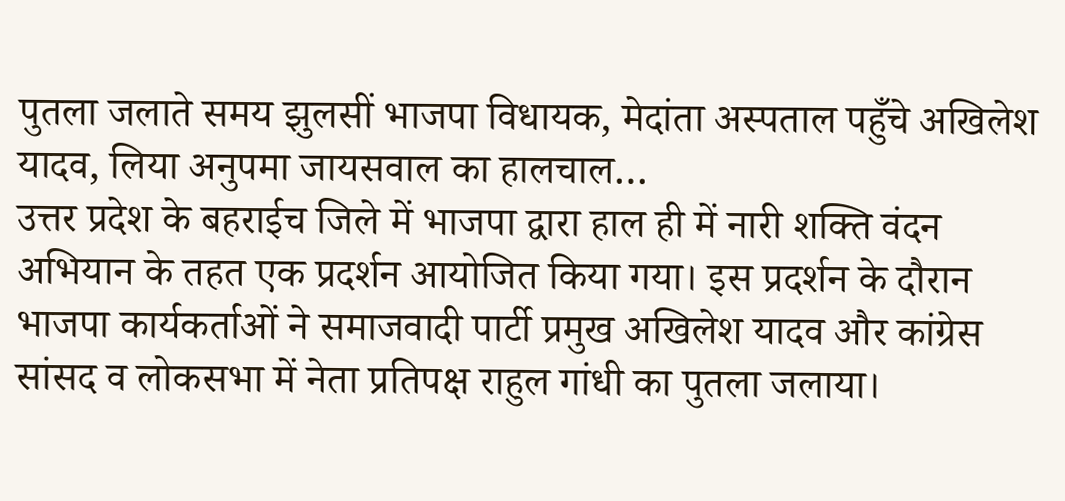पुतला जलाते समय झुलसीं भाजपा विधायक, मेदांता अस्पताल पहुँचे अखिलेश यादव, लिया अनुपमा जायसवाल का हालचाल…
उत्तर प्रदेश के बहराईच जिले में भाजपा द्वारा हाल ही में नारी शक्ति वंदन अभियान के तहत एक प्रदर्शन आयोजित किया गया। इस प्रदर्शन के दौरान भाजपा कार्यकर्ताओं ने समाजवादी पार्टी प्रमुख अखिलेश यादव और कांग्रेस सांसद व लोकसभा में नेता प्रतिपक्ष राहुल गांधी का पुतला जलाया।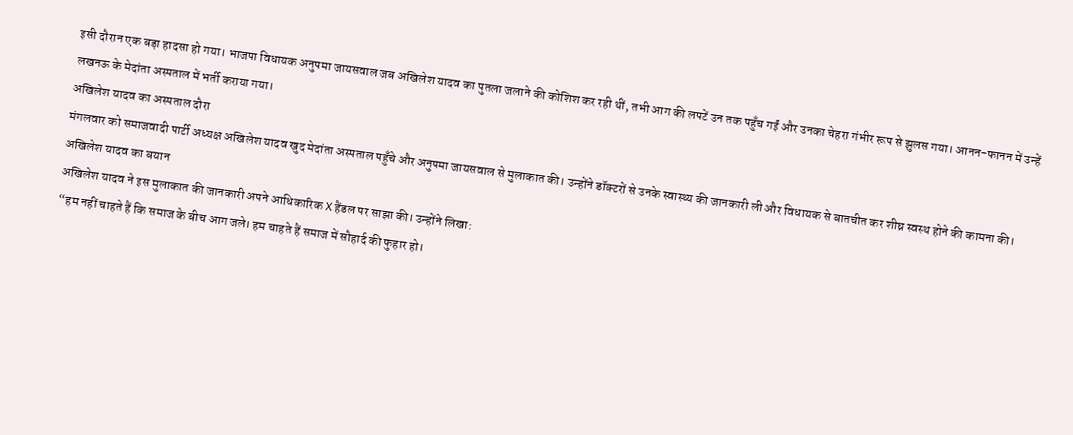इसी दौरान एक बड़ा हादसा हो गया। भाजपा विधायक अनुपमा जायसवाल जब अखिलेश यादव का पुतला जलाने की कोशिश कर रही थीं, तभी आग की लपटें उन तक पहुँच गईं और उनका चेहरा गंभीर रूप से झुलस गया। आनन-फानन में उन्हें लखनऊ के मेदांता अस्पताल में भर्ती कराया गया।
अखिलेश यादव का अस्पताल दौरा
मंगलवार को समाजवादी पार्टी अध्यक्ष अखिलेश यादव खुद मेदांता अस्पताल पहुँचे और अनुपमा जायसवाल से मुलाकात की। उन्होंने डॉक्टरों से उनके स्वास्थ्य की जानकारी ली और विधायक से बातचीत कर शीघ्र स्वस्थ होने की कामना की।
अखिलेश यादव का बयान
अखिलेश यादव ने इस मुलाकात की जानकारी अपने आधिकारिक X हैंडल पर साझा की। उन्होंने लिखा:
“हम नहीं चाहते हैं कि समाज के बीच आग जले। हम चाहते हैं समाज में सौहार्द की फुहार हो।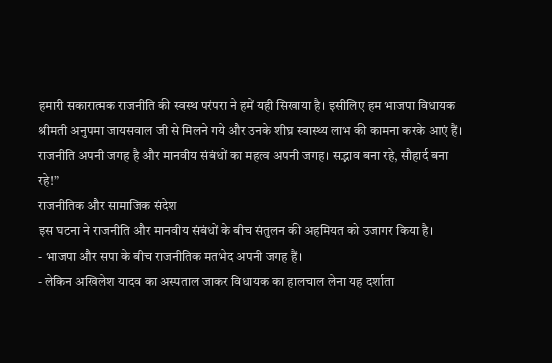हमारी सकारात्मक राजनीति की स्वस्थ परंपरा ने हमें यही सिखाया है। इसीलिए हम भाजपा विधायक श्रीमती अनुपमा जायसवाल जी से मिलने गये और उनके शीघ्र स्वास्थ्य लाभ की कामना करके आएं हैं। राजनीति अपनी जगह है और मानवीय संबंधों का महत्व अपनी जगह। सद्भाव बना रहे, सौहार्द बना रहे!”
राजनीतिक और सामाजिक संदेश
इस घटना ने राजनीति और मानवीय संबंधों के बीच संतुलन की अहमियत को उजागर किया है।
- भाजपा और सपा के बीच राजनीतिक मतभेद अपनी जगह हैं।
- लेकिन अखिलेश यादव का अस्पताल जाकर विधायक का हालचाल लेना यह दर्शाता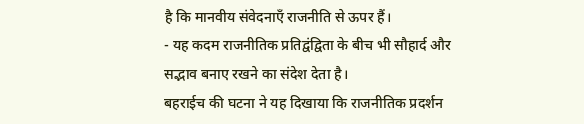है कि मानवीय संवेदनाएँ राजनीति से ऊपर हैं।
- यह कदम राजनीतिक प्रतिद्वंद्विता के बीच भी सौहार्द और सद्भाव बनाए रखने का संदेश देता है।
बहराईच की घटना ने यह दिखाया कि राजनीतिक प्रदर्शन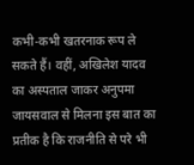कभी-कभी खतरनाक रूप ले सकते हैं। वहीं, अखिलेश यादव का अस्पताल जाकर अनुपमा जायसवाल से मिलना इस बात का प्रतीक है कि राजनीति से परे भी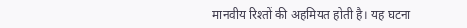मानवीय रिश्तों की अहमियत होती है। यह घटना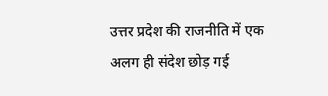उत्तर प्रदेश की राजनीति में एक अलग ही संदेश छोड़ गई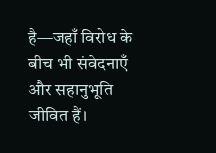है—जहाँ विरोध के बीच भी संवेदनाएँ और सहानुभूति जीवित हैं।